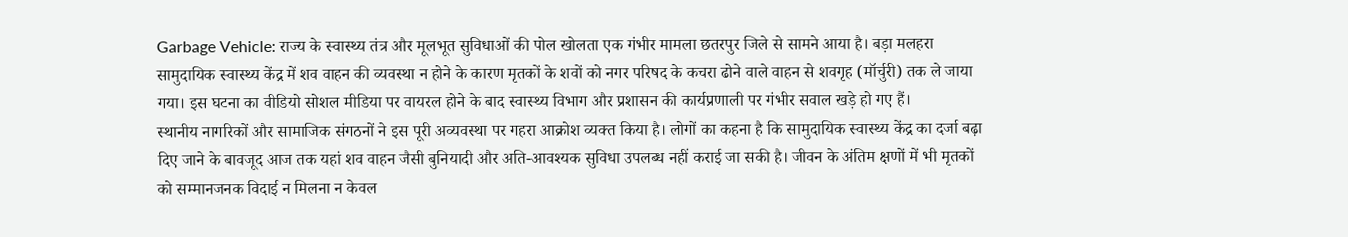Garbage Vehicle: राज्य के स्वास्थ्य तंत्र और मूलभूत सुविधाओं की पोल खोलता एक गंभीर मामला छतरपुर जिले से सामने आया है। बड़ा मलहरा सामुदायिक स्वास्थ्य केंद्र में शव वाहन की व्यवस्था न होने के कारण मृतकों के शवों को नगर परिषद के कचरा ढोने वाले वाहन से शवगृह (मॉर्चुरी) तक ले जाया गया। इस घटना का वीडियो सोशल मीडिया पर वायरल होने के बाद स्वास्थ्य विभाग और प्रशासन की कार्यप्रणाली पर गंभीर सवाल खड़े हो गए हैं।
स्थानीय नागरिकों और सामाजिक संगठनों ने इस पूरी अव्यवस्था पर गहरा आक्रोश व्यक्त किया है। लोगों का कहना है कि सामुदायिक स्वास्थ्य केंद्र का दर्जा बढ़ा दिए जाने के बावजूद आज तक यहां शव वाहन जैसी बुनियादी और अति-आवश्यक सुविधा उपलब्ध नहीं कराई जा सकी है। जीवन के अंतिम क्षणों में भी मृतकों को सम्मानजनक विदाई न मिलना न केवल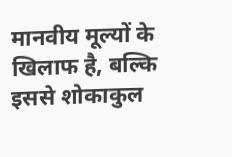मानवीय मूल्यों के खिलाफ है, बल्कि इससे शोकाकुल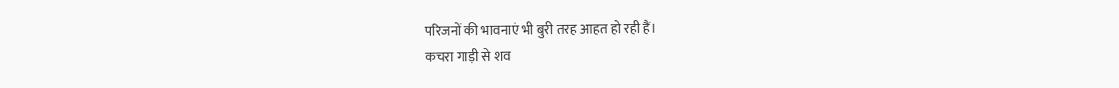परिजनों की भावनाएं भी बुरी तरह आहत हो रही हैं।
कचरा गाड़ी से शव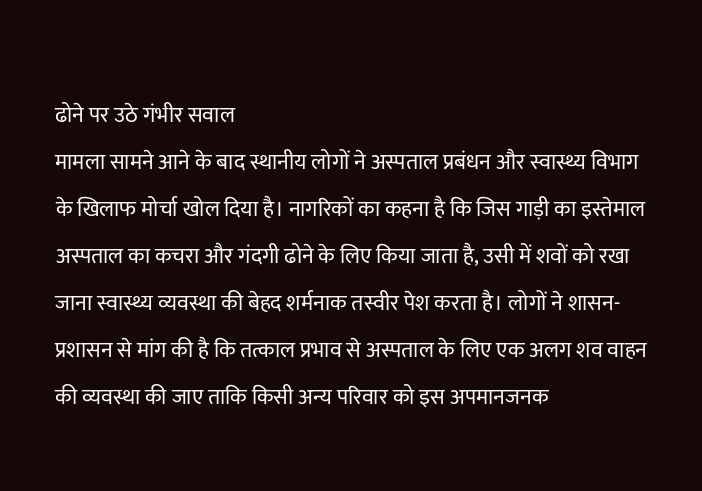ढोने पर उठे गंभीर सवाल
मामला सामने आने के बाद स्थानीय लोगों ने अस्पताल प्रबंधन और स्वास्थ्य विभाग के खिलाफ मोर्चा खोल दिया है। नागरिकों का कहना है कि जिस गाड़ी का इस्तेमाल अस्पताल का कचरा और गंदगी ढोने के लिए किया जाता है, उसी में शवों को रखा जाना स्वास्थ्य व्यवस्था की बेहद शर्मनाक तस्वीर पेश करता है। लोगों ने शासन-प्रशासन से मांग की है कि तत्काल प्रभाव से अस्पताल के लिए एक अलग शव वाहन की व्यवस्था की जाए ताकि किसी अन्य परिवार को इस अपमानजनक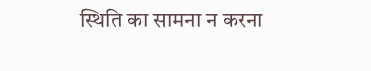स्थिति का सामना न करना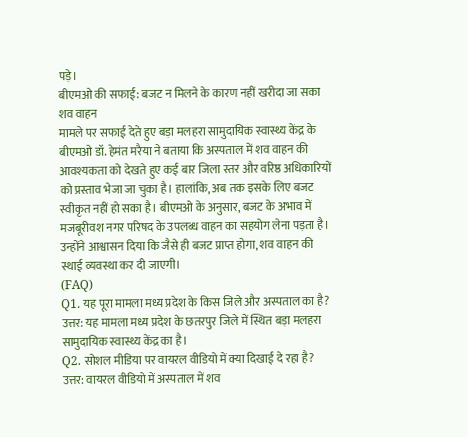पड़े।
बीएमओ की सफाई: बजट न मिलने के कारण नहीं खरीदा जा सका शव वाहन
मामले पर सफाई देते हुए बड़ा मलहरा सामुदायिक स्वास्थ्य केंद्र के बीएमओ डॉ. हेमंत मरैया ने बताया कि अस्पताल में शव वाहन की आवश्यकता को देखते हुए कई बार जिला स्तर और वरिष्ठ अधिकारियों को प्रस्ताव भेजा जा चुका है। हालांकि, अब तक इसके लिए बजट स्वीकृत नहीं हो सका है। बीएमओ के अनुसार, बजट के अभाव में मजबूरीवश नगर परिषद के उपलब्ध वाहन का सहयोग लेना पड़ता है। उन्होंने आश्वासन दिया कि जैसे ही बजट प्राप्त होगा, शव वाहन की स्थाई व्यवस्था कर दी जाएगी।
(FAQ)
Q1. यह पूरा मामला मध्य प्रदेश के किस जिले और अस्पताल का है?
उत्तर: यह मामला मध्य प्रदेश के छतरपुर जिले में स्थित बड़ा मलहरा सामुदायिक स्वास्थ्य केंद्र का है।
Q2. सोशल मीडिया पर वायरल वीडियो में क्या दिखाई दे रहा है?
उत्तर: वायरल वीडियो में अस्पताल में शव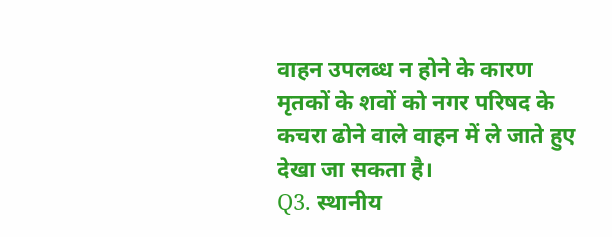वाहन उपलब्ध न होने के कारण मृतकों के शवों को नगर परिषद के कचरा ढोने वाले वाहन में ले जाते हुए देखा जा सकता है।
Q3. स्थानीय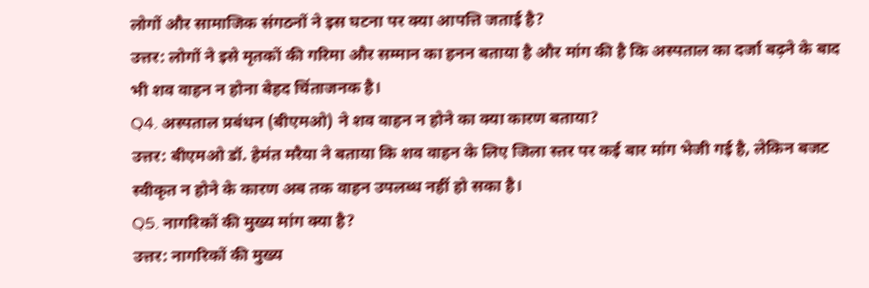लोगों और सामाजिक संगठनों ने इस घटना पर क्या आपत्ति जताई है?
उत्तर: लोगों ने इसे मृतकों की गरिमा और सम्मान का हनन बताया है और मांग की है कि अस्पताल का दर्जा बढ़ने के बाद भी शव वाहन न होना बेहद चिंताजनक है।
Q4. अस्पताल प्रबंधन (बीएमओ) ने शव वाहन न होने का क्या कारण बताया?
उत्तर: बीएमओ डॉ. हेमंत मरैया ने बताया कि शव वाहन के लिए जिला स्तर पर कई बार मांग भेजी गई है, लेकिन बजट स्वीकृत न होने के कारण अब तक वाहन उपलब्ध नहीं हो सका है।
Q5. नागरिकों की मुख्य मांग क्या है?
उत्तर: नागरिकों की मुख्य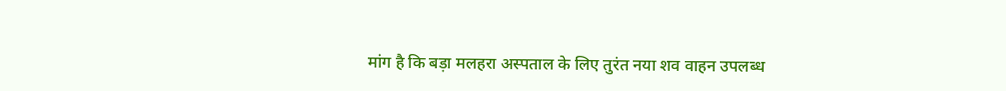मांग है कि बड़ा मलहरा अस्पताल के लिए तुरंत नया शव वाहन उपलब्ध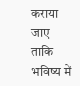कराया जाए ताकि भविष्य में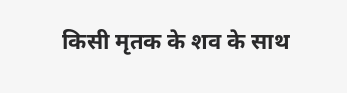किसी मृतक के शव के साथ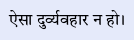ऐसा दुर्व्यवहार न हो।